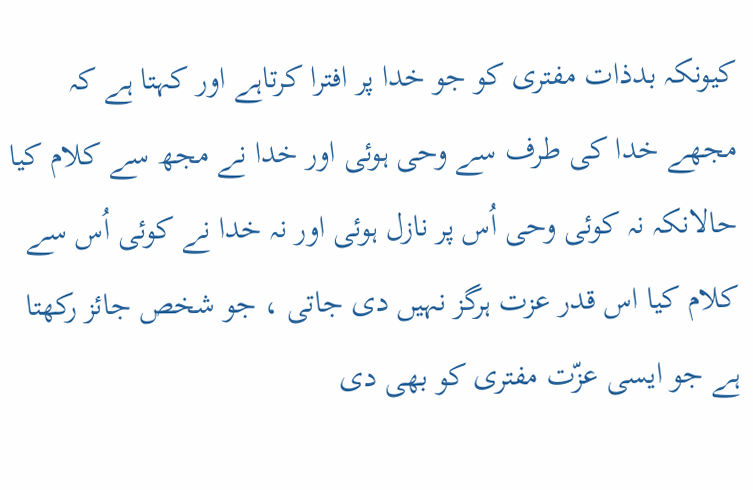کیونکہ بدذات مفتری کو جو خدا پر افترا کرتاہے اور کہتا ہے کہ مجھے خدا کی طرف سے وحی ہوئی اور خدا نے مجھ سے کلام کیا حالانکہ نہ کوئی وحی اُس پر نازل ہوئی اور نہ خدا نے کوئی اُس سے کلام کیا اس قدر عزت ہرگز نہیں دی جاتی ، جو شخص جائز رکھتا ہے جو ایسی عزّت مفتری کو بھی دی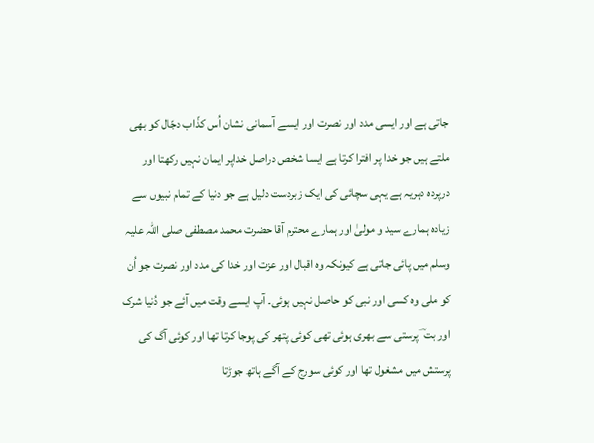جاتی ہے اور ایسی مدد اور نصرت اور ایسے آسمانی نشان اُس کذّاب دجّال کو بھی ملتے ہیں جو خدا پر افترا کرتا ہے ایسا شخص دراصل خداپر ایمان نہیں رکھتا اور درپردہ دہریہ ہے یہی سچائی کی ایک زبردست دلیل ہے جو دنیا کے تمام نبیوں سے زیادہ ہمارے سید و مولیٰ اور ہمارے محترم آقا حضرت محمد مصطفی صلی اللہ علیہ وسلم میں پائی جاتی ہے کیونکہ وہ اقبال اور عزت اور خدا کی مدد اور نصرت جو اُن کو ملی وہ کسی اور نبی کو حاصل نہیں ہوئی۔ آپ ایسے وقت میں آئے جو دُنیا شرک اور بت ؔ پرستی سے بھری ہوئی تھی کوئی پتھر کی پوجا کرتا تھا اور کوئی آگ کی پرستش میں مشغول تھا اور کوئی سورج کے آگے ہاتھ جوڑتا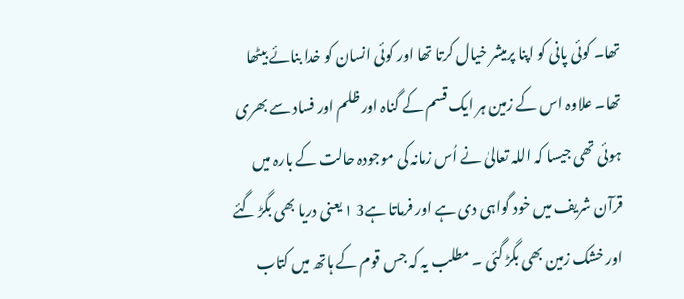تھا۔ کوئی پانی کو اپنا پرمیشر خیال کرتا تھا اور کوئی انسان کو خدا بنائے بیٹھا تھا۔ علاوہ اس کے زمین ہر ایک قسم کے گناہ اور ظلم اور فساد سے بھری ہوئی تھی جیسا کہ اللہ تعالیٰ نے اُس زمانہ کی موجودہ حالت کے بارہ میں قرآن شریف میں خود گواہی دی ہے اور فرماتا ہے3 ۱ یعنی دریا بھی بگڑ گئے اور خشک زمین بھی بگڑ گئی ۔ مطلب یہ کہ جس قوم کے ہاتھ میں کتاب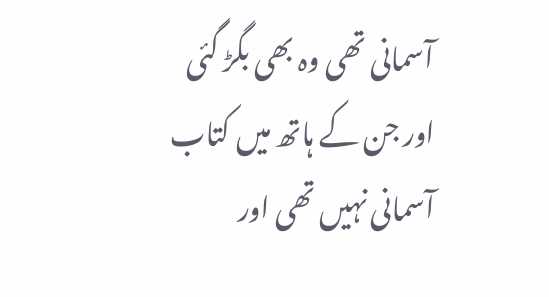آسمانی تھی وہ بھی بگڑ گئی اور جن کے ہاتھ میں کتاب آسمانی نہیں تھی اور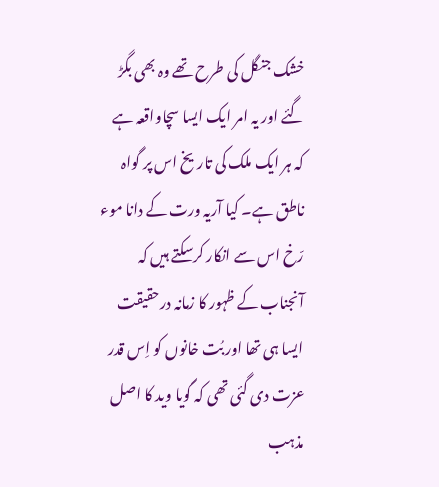خشک جنگل کی طرح تھے وہ بھی بگڑ گئے اور یہ امر ایک ایسا سچاواقعہ ہے کہ ہر ایک ملک کی تاریخ اس پر گواہ ناطق ہے۔ کیا آریہ ورت کے دانا موء رّخ اس سے انکار کرسکتے ہیں کہ آنجناب کے ظہور کا زمانہ درحقیقت ایسا ہی تھا اور بُت خانوں کو اِس قدر عزت دی گئی تھی کہ گویا وید کا اصل مذہب